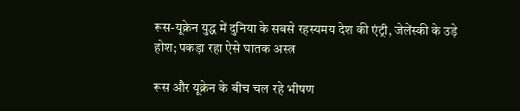रूस-यूक्रेन युद्ध में दुनिया के सबसे रहस्यमय देश की एंट्री, जेलेंस्की के उड़े होश; पकड़ा रहा ऐसे घातक अस्त्र

रूस और यूक्रेन के बीच चल रहे भीषण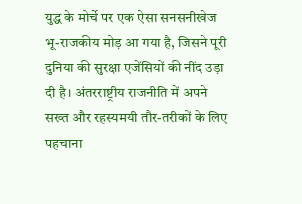युद्ध के मोर्चे पर एक ऐसा सनसनीखेज भू-राजकीय मोड़ आ गया है, जिसने पूरी दुनिया की सुरक्षा एजेंसियों की नींद उड़ा दी है। अंतरराष्ट्रीय राजनीति में अपने सख्त और रहस्यमयी तौर-तरीकों के लिए पहचाना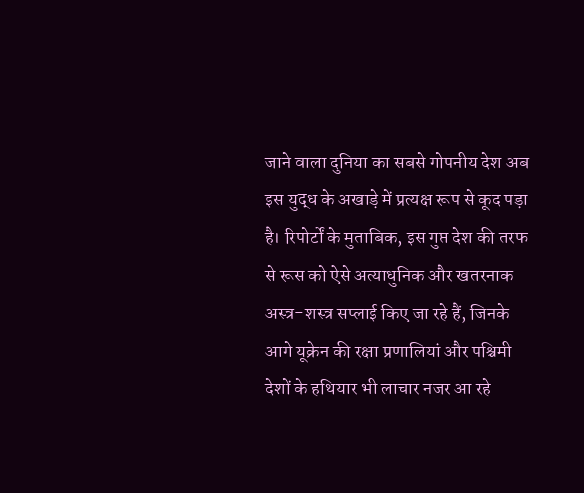जाने वाला दुनिया का सबसे गोपनीय देश अब इस युद्ध के अखाड़े में प्रत्यक्ष रूप से कूद पड़ा है। रिपोर्टों के मुताबिक, इस गुप्त देश की तरफ से रूस को ऐसे अत्याधुनिक और खतरनाक अस्त्र-शस्त्र सप्लाई किए जा रहे हैं, जिनके आगे यूक्रेन की रक्षा प्रणालियां और पश्चिमी देशों के हथियार भी लाचार नजर आ रहे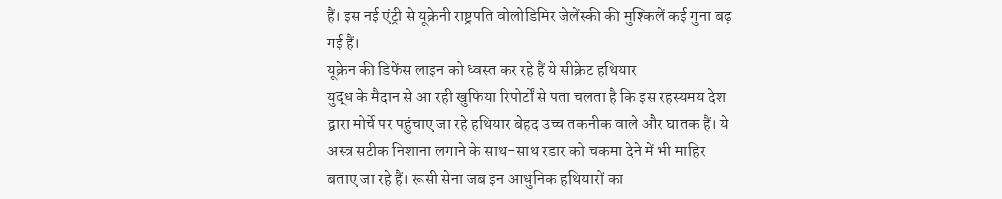हैं। इस नई एंट्री से यूक्रेनी राष्ट्रपति वोलोडिमिर जेलेंस्की की मुश्किलें कई गुना बढ़ गई हैं।
यूक्रेन की डिफेंस लाइन को ध्वस्त कर रहे हैं ये सीक्रेट हथियार
युद्ध के मैदान से आ रही खुफिया रिपोर्टों से पता चलता है कि इस रहस्यमय देश द्वारा मोर्चे पर पहुंचाए जा रहे हथियार बेहद उच्च तकनीक वाले और घातक हैं। ये अस्त्र सटीक निशाना लगाने के साथ-साथ रडार को चकमा देने में भी माहिर बताए जा रहे हैं। रूसी सेना जब इन आधुनिक हथियारों का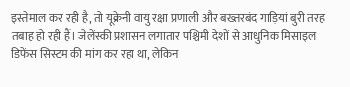इस्तेमाल कर रही है, तो यूक्रेनी वायु रक्षा प्रणाली और बख्तरबंद गाड़ियां बुरी तरह तबाह हो रही हैं। जेलेंस्की प्रशासन लगातार पश्चिमी देशों से आधुनिक मिसाइल डिफेंस सिस्टम की मांग कर रहा था, लेकिन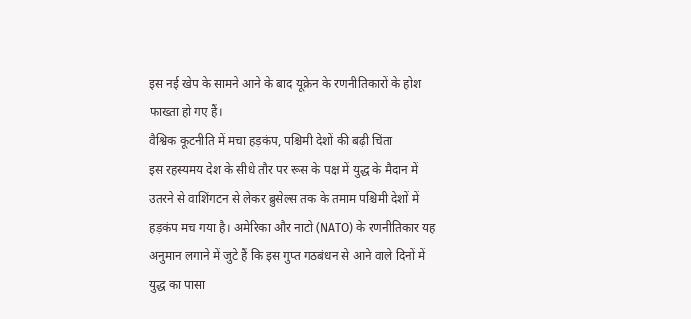इस नई खेप के सामने आने के बाद यूक्रेन के रणनीतिकारों के होश फाख्ता हो गए हैं।
वैश्विक कूटनीति में मचा हड़कंप, पश्चिमी देशों की बढ़ी चिंता
इस रहस्यमय देश के सीधे तौर पर रूस के पक्ष में युद्ध के मैदान में उतरने से वाशिंगटन से लेकर ब्रुसेल्स तक के तमाम पश्चिमी देशों में हड़कंप मच गया है। अमेरिका और नाटो (NATO) के रणनीतिकार यह अनुमान लगाने में जुटे हैं कि इस गुप्त गठबंधन से आने वाले दिनों में युद्ध का पासा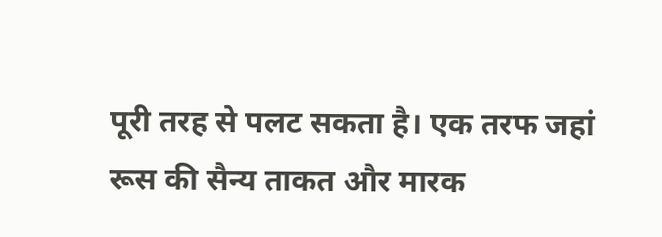पूरी तरह से पलट सकता है। एक तरफ जहां रूस की सैन्य ताकत और मारक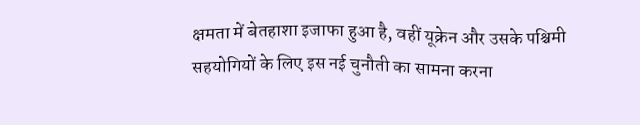क्षमता में बेतहाशा इजाफा हुआ है, वहीं यूक्रेन और उसके पश्चिमी सहयोगियों के लिए इस नई चुनौती का सामना करना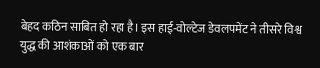बेहद कठिन साबित हो रहा है। इस हाई-वोल्टेज डेवलपमेंट ने तीसरे विश्व युद्ध की आशंकाओं को एक बार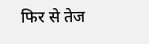फिर से तेज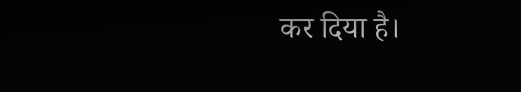कर दिया है।